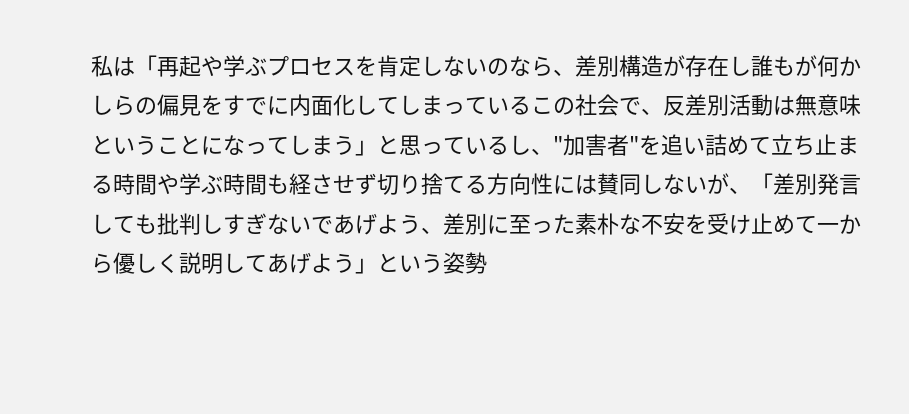私は「再起や学ぶプロセスを肯定しないのなら、差別構造が存在し誰もが何かしらの偏見をすでに内面化してしまっているこの社会で、反差別活動は無意味ということになってしまう」と思っているし、"加害者"を追い詰めて立ち止まる時間や学ぶ時間も経させず切り捨てる方向性には賛同しないが、「差別発言しても批判しすぎないであげよう、差別に至った素朴な不安を受け止めて一から優しく説明してあげよう」という姿勢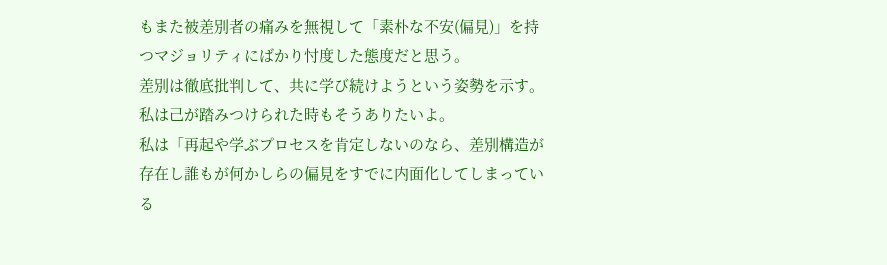もまた被差別者の痛みを無視して「素朴な不安(偏見)」を持つマジョリティにばかり忖度した態度だと思う。
差別は徹底批判して、共に学び続けようという姿勢を示す。私は己が踏みつけられた時もそうありたいよ。
私は「再起や学ぶプロセスを肯定しないのなら、差別構造が存在し誰もが何かしらの偏見をすでに内面化してしまっている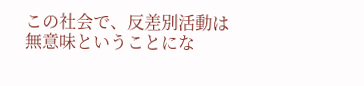この社会で、反差別活動は無意味ということにな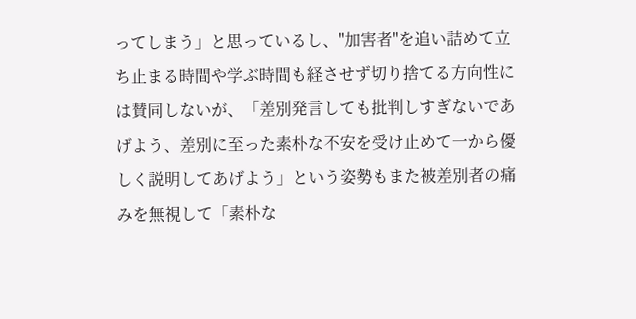ってしまう」と思っているし、"加害者"を追い詰めて立ち止まる時間や学ぶ時間も経させず切り捨てる方向性には賛同しないが、「差別発言しても批判しすぎないであげよう、差別に至った素朴な不安を受け止めて一から優しく説明してあげよう」という姿勢もまた被差別者の痛みを無視して「素朴な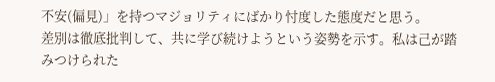不安(偏見)」を持つマジョリティにばかり忖度した態度だと思う。
差別は徹底批判して、共に学び続けようという姿勢を示す。私は己が踏みつけられた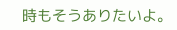時もそうありたいよ。